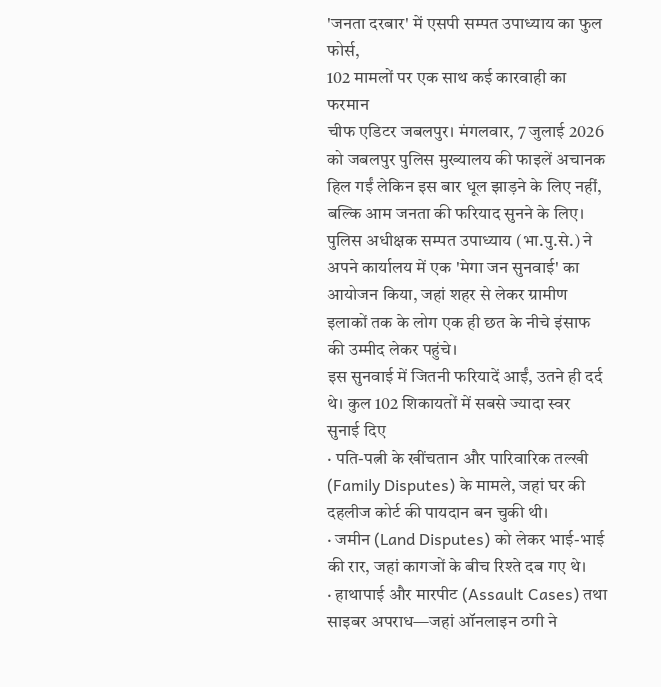'जनता दरबार' में एसपी सम्पत उपाध्याय का फुल फोर्स,
102 मामलों पर एक साथ कई कारवाही का फरमान
चीफ एडिटर जबलपुर। मंगलवार, 7 जुलाई 2026 को जबलपुर पुलिस मुख्यालय की फाइलें अचानक हिल गईं लेकिन इस बार धूल झाड़ने के लिए नहीं, बल्कि आम जनता की फरियाद सुनने के लिए। पुलिस अधीक्षक सम्पत उपाध्याय (भा.पु.से.) ने अपने कार्यालय में एक 'मेगा जन सुनवाई' का आयोजन किया, जहां शहर से लेकर ग्रामीण इलाकों तक के लोग एक ही छत के नीचे इंसाफ की उम्मीद लेकर पहुंचे।
इस सुनवाई में जितनी फरियादें आईं, उतने ही दर्द थे। कुल 102 शिकायतों में सबसे ज्यादा स्वर सुनाई दिए
· पति-पत्नी के खींचतान और पारिवारिक तल्खी (Family Disputes) के मामले, जहां घर की दहलीज कोर्ट की पायदान बन चुकी थी।
· जमीन (Land Disputes) को लेकर भाई-भाई की रार, जहां कागजों के बीच रिश्ते दब गए थे।
· हाथापाई और मारपीट (Assault Cases) तथा साइबर अपराध—जहां ऑनलाइन ठगी ने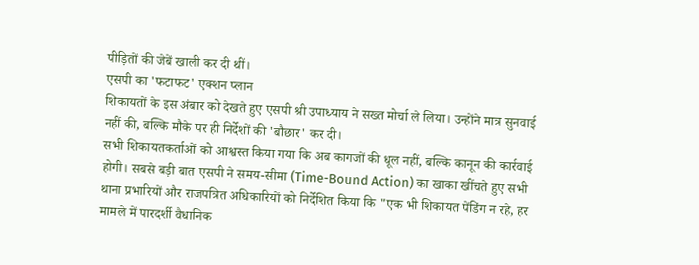पीड़ितों की जेबें खाली कर दी थीं।
एसपी का 'फटाफट' एक्शन प्लान
शिकायतों के इस अंबार को देखते हुए एसपी श्री उपाध्याय ने सख्त मोर्चा ले लिया। उन्होंने मात्र सुनवाई नहीं की, बल्कि मौके पर ही निर्देशों की 'बौछार' कर दी।
सभी शिकायतकर्ताओं को आश्वस्त किया गया कि अब कागजों की धूल नहीं, बल्कि कानून की कार्रवाई होगी। सबसे बड़ी बात एसपी ने समय-सीमा (Time-Bound Action) का खाका खींचते हुए सभी थाना प्रभारियों और राजपत्रित अधिकारियों को निर्देशित किया कि "एक भी शिकायत पेंडिंग न रहे, हर मामले में पारदर्शी वैधानिक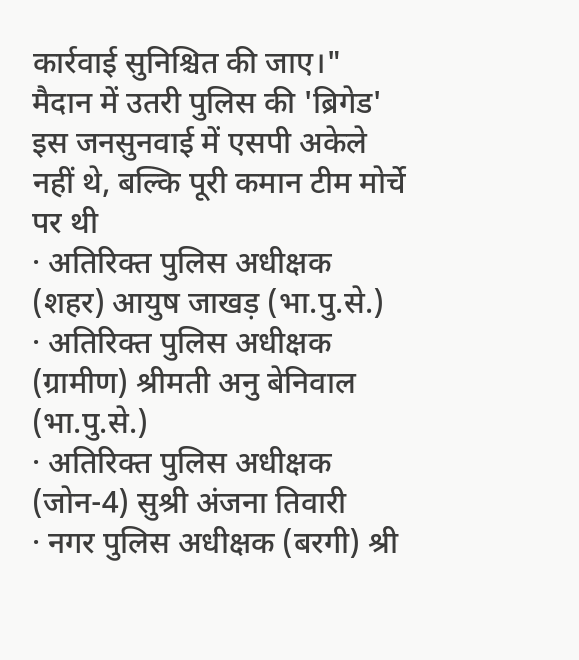कार्रवाई सुनिश्चित की जाए।"
मैदान में उतरी पुलिस की 'ब्रिगेड'
इस जनसुनवाई में एसपी अकेले नहीं थे, बल्कि पूरी कमान टीम मोर्चे पर थी
· अतिरिक्त पुलिस अधीक्षक (शहर) आयुष जाखड़ (भा.पु.से.)
· अतिरिक्त पुलिस अधीक्षक (ग्रामीण) श्रीमती अनु बेनिवाल (भा.पु.से.)
· अतिरिक्त पुलिस अधीक्षक (जोन-4) सुश्री अंजना तिवारी
· नगर पुलिस अधीक्षक (बरगी) श्री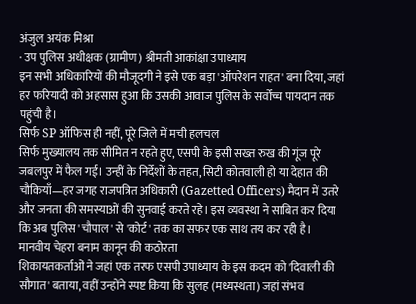अंजुल अयंक मिश्रा
· उप पुलिस अधीक्षक (ग्रामीण) श्रीमती आकांक्षा उपाध्याय
इन सभी अधिकारियों की मौजूदगी ने इसे एक बड़ा 'ऑपरेशन राहत' बना दिया, जहां हर फरियादी को अहसास हुआ कि उसकी आवाज पुलिस के सर्वोच्च पायदान तक पहुंची है।
सिर्फ SP ऑफिस ही नहीं, पूरे जिले में मची हलचल
सिर्फ मुख्यालय तक सीमित न रहते हुए, एसपी के इसी सख्त रुख की गूंज पूरे जबलपुर में फैल गई। उन्हीं के निर्देशों के तहत, सिटी कोतवाली हो या देहात की चौकियाँ—हर जगह राजपत्रित अधिकारी (Gazetted Officers) मैदान में उतरे और जनता की समस्याओं की सुनवाई करते रहे। इस व्यवस्था ने साबित कर दिया कि अब पुलिस 'चौपाल' से 'कोर्ट' तक का सफर एक साथ तय कर रही है।
मानवीय चेहरा बनाम कानून की कठोरता
शिकायतकर्ताओं ने जहां एक तरफ एसपी उपाध्याय के इस कदम को 'दिवाली की सौगात' बताया, वहीं उन्होंने स्पष्ट किया कि सुलह (मध्यस्थता) जहां संभव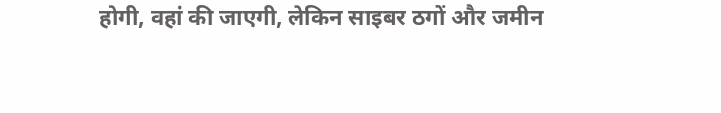होगी, वहां की जाएगी, लेकिन साइबर ठगों और जमीन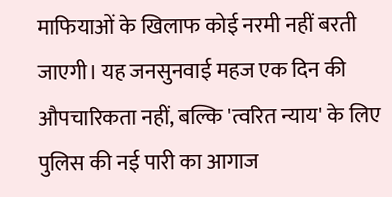माफियाओं के खिलाफ कोई नरमी नहीं बरती जाएगी। यह जनसुनवाई महज एक दिन की औपचारिकता नहीं, बल्कि 'त्वरित न्याय' के लिए पुलिस की नई पारी का आगाज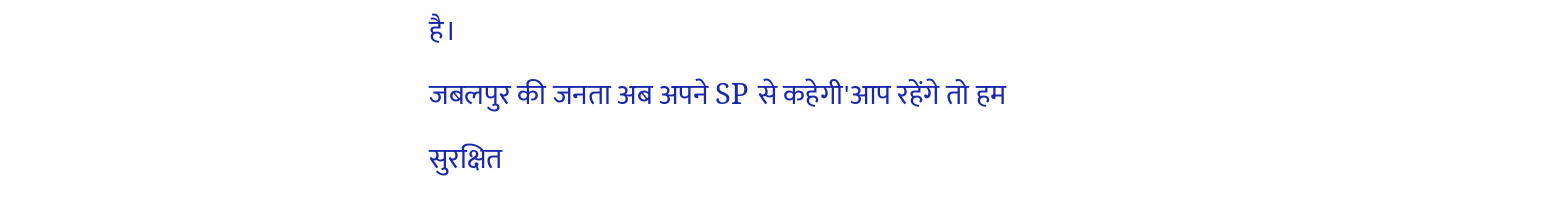है।
जबलपुर की जनता अब अपने SP से कहेगी'आप रहेंगे तो हम सुरक्षित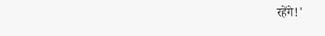रहेंगे!'